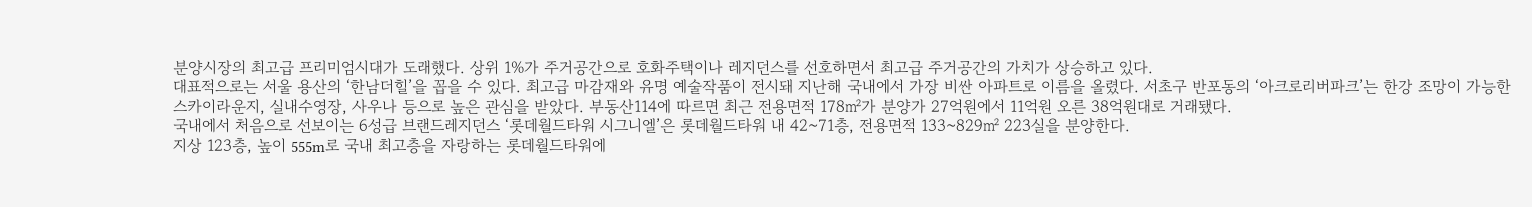분양시장의 최고급 프리미엄시대가 도래했다. 상위 1%가 주거공간으로 호화주택이나 레지던스를 선호하면서 최고급 주거공간의 가치가 상승하고 있다.
대표적으로는 서울 용산의 ‘한남더힐’을 꼽을 수 있다. 최고급 마감재와 유명 예술작품이 전시돼 지난해 국내에서 가장 비싼 아파트로 이름을 올렸다. 서초구 반포동의 ‘아크로리버파크’는 한강 조망이 가능한 스카이라운지, 실내수영장, 사우나 등으로 높은 관심을 받았다. 부동산114에 따르면 최근 전용면적 178㎡가 분양가 27억원에서 11억원 오른 38억원대로 거래됐다.
국내에서 처음으로 선보이는 6성급 브랜드레지던스 ‘롯데월드타워 시그니엘’은 롯데월드타워 내 42~71층, 전용면적 133~829㎡ 223실을 분양한다.
지상 123층, 높이 555m로 국내 최고층을 자랑하는 롯데월드타워에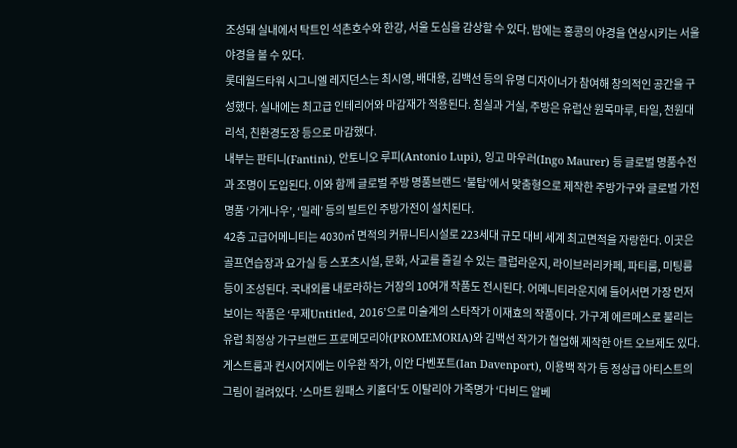조성돼 실내에서 탁트인 석촌호수와 한강, 서울 도심을 감상할 수 있다. 밤에는 홍콩의 야경을 연상시키는 서울 야경을 볼 수 있다.
롯데월드타워 시그니엘 레지던스는 최시영, 배대용, 김백선 등의 유명 디자이너가 참여해 창의적인 공간을 구성했다. 실내에는 최고급 인테리어와 마감재가 적용된다. 침실과 거실, 주방은 유럽산 원목마루, 타일, 천원대리석, 친환경도장 등으로 마감했다.
내부는 판티니(Fantini), 안토니오 루피(Antonio Lupi), 잉고 마우러(Ingo Maurer) 등 글로벌 명품수전과 조명이 도입된다. 이와 함께 글로벌 주방 명품브랜드 ‘불탑’에서 맞춤형으로 제작한 주방가구와 글로벌 가전명품 ‘가게나우’, ‘밀레’ 등의 빌트인 주방가전이 설치된다.
42층 고급어메니티는 4030㎡ 면적의 커뮤니티시설로 223세대 규모 대비 세계 최고면적을 자랑한다. 이곳은 골프연습장과 요가실 등 스포츠시설, 문화, 사교를 즐길 수 있는 클럽라운지, 라이브러리카페, 파티룸, 미팅룸 등이 조성된다. 국내외를 내로라하는 거장의 10여개 작품도 전시된다. 어메니티라운지에 들어서면 가장 먼저 보이는 작품은 ‘무제Untitled, 2016’으로 미술계의 스타작가 이재효의 작품이다. 가구계 에르메스로 불리는 유럽 최정상 가구브랜드 프로메모리아(PROMEMORIA)와 김백선 작가가 협업해 제작한 아트 오브제도 있다.
게스트룸과 컨시어지에는 이우환 작가, 이안 다벤포트(Ian Davenport), 이용백 작가 등 정상급 아티스트의 그림이 걸려있다. ‘스마트 원패스 키홀더’도 이탈리아 가죽명가 ‘다비드 알베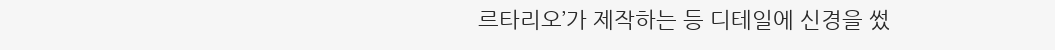르타리오’가 제작하는 등 디테일에 신경을 썼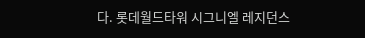다. 롯데월드타워 시그니엘 레지던스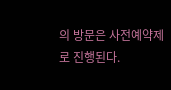의 방문은 사전예약제로 진행된다.